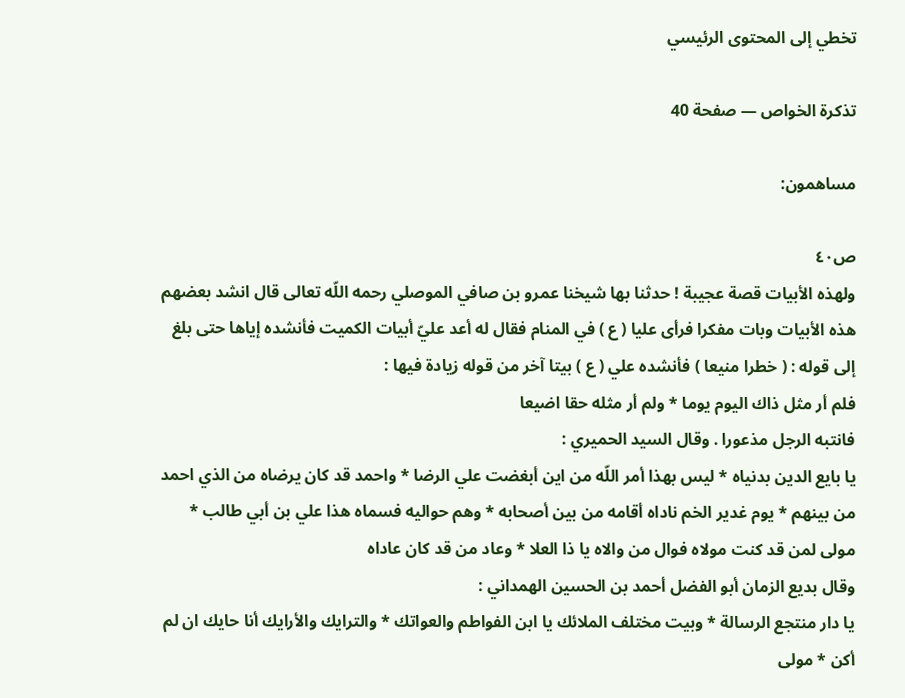تخطي إلى المحتوى الرئيسي

تذكرة الخواص — صفحة 40

مساهمون:

ص٤٠
ولهذه الأبيات قصة عجيبة ! حدثنا بها شيخنا عمرو بن صافي الموصلي رحمه اللّه تعالى قال انشد بعضهم هذه الأبيات وبات مفكرا فرأى عليا ( ع ) في المنام فقال له أعد عليّ أبيات الكميت فأنشده إياها حتى بلغ إلى قوله : ( خطرا منيعا ) فأنشده علي ( ع ) بيتا آخر من قوله زيادة فيها :
فلم أر مثل ذاك اليوم يوما * ولم أر مثله حقا اضيعا
فانتبه الرجل مذعورا . وقال السيد الحميري :
يا بايع الدين بدنياه * ليس بهذا أمر اللّه من اين أبغضت علي الرضا * واحمد قد كان يرضاه من الذي احمد من بينهم * يوم غدير الخم ناداه أقامه من بين أصحابه * وهم حواليه فسماه هذا علي بن أبي طالب * مولى لمن قد كنت مولاه فوال من والاه يا ذا العلا * وعاد من قد كان عاداه
وقال بديع الزمان أبو الفضل أحمد بن الحسين الهمداني :
يا دار منتجع الرسالة * وبيت مختلف الملائك يا ابن الفواطم والعواتك * والترايك والأرايك أنا حايك ان لم أكن * مولى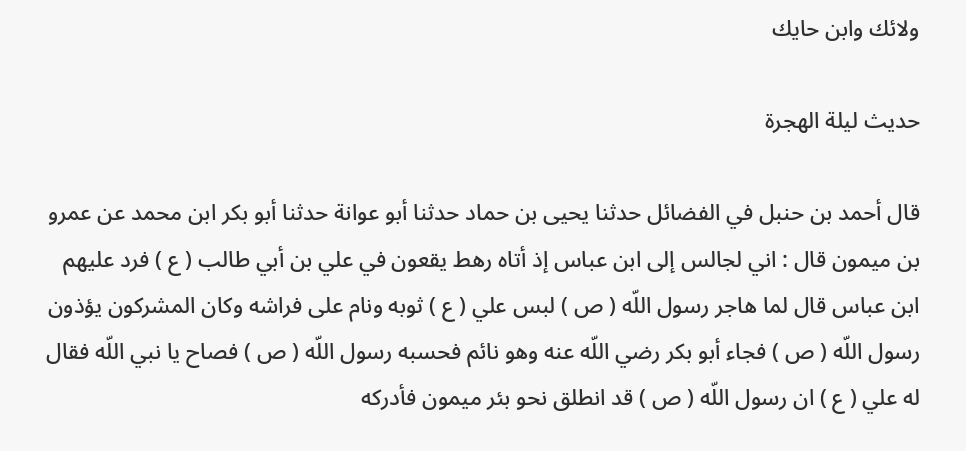ولائك وابن حايك

حديث ليلة الهجرة

قال أحمد بن حنبل في الفضائل حدثنا يحيى بن حماد حدثنا أبو عوانة حدثنا أبو بكر ابن محمد عن عمرو بن ميمون قال : اني لجالس إلى ابن عباس إذ أتاه رهط يقعون في علي بن أبي طالب ( ع ) فرد عليهم ابن عباس قال لما هاجر رسول اللّه ( ص ) لبس علي ( ع ) ثوبه ونام على فراشه وكان المشركون يؤذون رسول اللّه ( ص ) فجاء أبو بكر رضي اللّه عنه وهو نائم فحسبه رسول اللّه ( ص ) فصاح يا نبي اللّه فقال له علي ( ع ) ان رسول اللّه ( ص ) قد انطلق نحو بئر ميمون فأدركه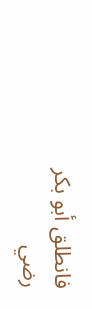فانطلق أبو بكر رضي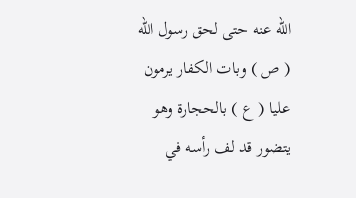اللّه عنه حتى لحق رسول اللّه ( ص ) وبات الكفار يرمون عليا ( ع ) بالحجارة وهو يتضور قد لف رأسه في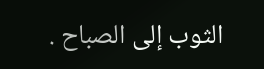الثوب إلى الصباح .